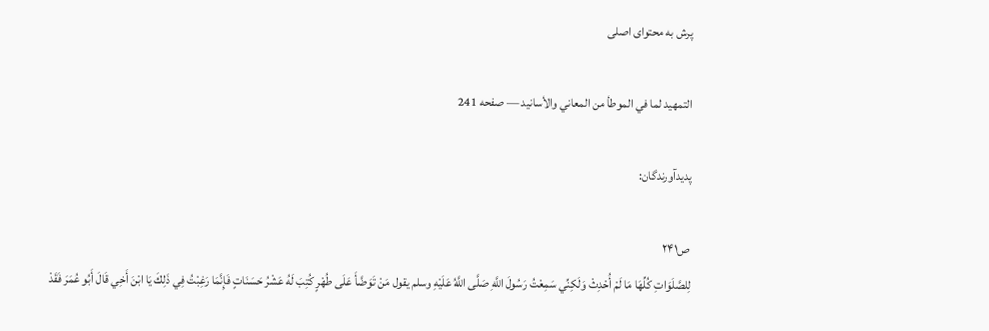پرش به محتوای اصلی

التمهيد لما في الموطأ من المعاني والأسانيد — صفحه 241

پدیدآورندگان:

ص۲۴۱
لِلصَّلَوَاتِ كُلِّهَا مَا لَمْ أُحْدِثْ وَلَكِنِّي سَمِعْتُ رَسُولَ اللَّهِ صَلَّى اللَّهُ عَلَيْهِ وسلم يقول مَنْ تَوَضَّأَ عَلَى طُهْرٍ كُتِبَ لَهُ عَشْرُ حَسَنَاتٍ فَإِنَّمَا رَغِبْتُ فِي ذَلِكَ يَا ابْنَ أَخِي قَالَ أَبُو عُمَرَ فَقَدْ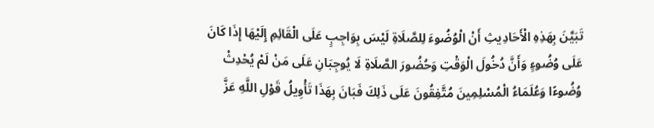تَبَيَّنَ بِهَذِهِ الْأَحَادِيثِ أَنْ الْوُضُوءَ لِلصَّلَاةِ لَيْسَ بِوَاجِبٍ عَلَى الْقَائِمِ إِلَيْهَا إِذَا كَانَ عَلَى وُضُوءٍ وَأَنَّ دُخُولَ الْوَقْتِ وَحُضُورَ الصَّلَاةِ لَا يُوجِبَانِ عَلَى مَنْ لَمْ يُحْدِثْ وُضُوءًا وَعُلَمَاءُ الْمُسْلِمِينَ مُتَّفِقُونَ عَلَى ذَلِكَ فَبَانَ بِهَذَا تَأْوِيلُ قَوْلِ اللَّهِ عَزَّ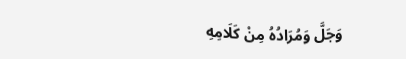وَجَلَّ وَمُرَادُهُ مِنْ كَلَامِهِ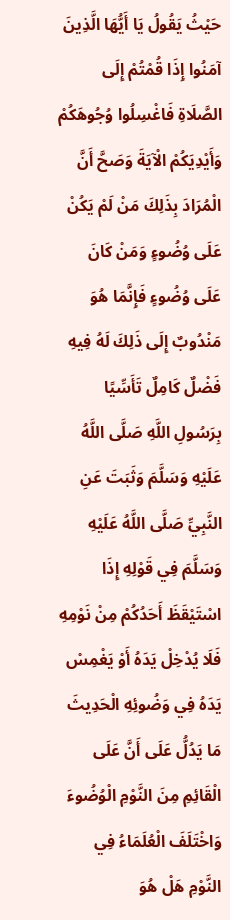حَيْثُ يَقُولُ يَا أَيُّهَا الَّذِينَ آمَنُوا إِذَا قُمْتُمْ إِلَى الصَّلَاةِ فَاغْسِلُوا وُجُوهَكُمْ وَأَيْدِيَكُمْ الْآيَةَ وَصَحَّ أَنَّ الْمُرَادَ بِذَلِكَ مَنْ لَمْ يَكُنْ عَلَى وُضُوءٍ وَمَنْ كَانَ عَلَى وُضُوءٍ فَإِنَّمَا هُوَ مَنْدُوبٌ إِلَى ذَلِكَ لَهُ فِيهِ فَضْلٌ كَامِلٌ تَأَسِّيًا بِرَسُولِ اللَّهِ صَلَّى اللَّهُ عَلَيْهِ وَسَلَّمَ وَثَبَتَ عَنِ النَّبِيِّ صَلَّى اللَّهُ عَلَيْهِ وَسَلَّمَ فِي قَوْلِهِ إِذَا اسْتَيْقَظَ أَحَدُكُمْ مِنْ نَوْمِهِ فَلَا يُدْخِلْ يَدَهُ أَوْ يَغْمِسْ يَدَهُ فِي وَضُوئِهِ الْحَدِيثَ مَا يَدُلُّ عَلَى أَنَّ عَلَى الْقَائِمِ مِنَ النَّوْمِ الْوُضُوءَ وَاخْتَلَفَ الْعُلَمَاءُ فِي النَّوْمِ هَلْ هُوَ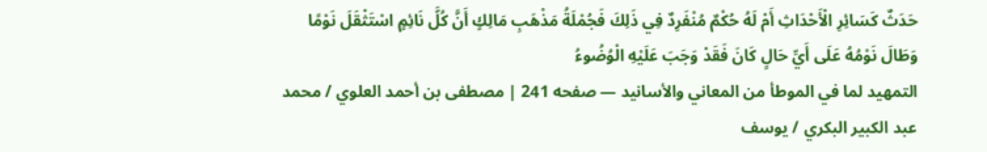حَدَثٌ كَسَائِرِ الْأَحْدَاثِ أَمْ لَهُ حُكْمٌ مُنْفَرِدٌ فِي ذَلِكَ فَجُمْلَةُ مَذْهَبِ مَالِكٍ أَنَّ كُلَّ نَائِمٍ اسْتَثْقَلَ نَوْمًا وَطَالَ نَوْمُهُ عَلَى أَيِّ حَالٍ كَانَ فَقَدْ وَجَبَ عَلَيْهِ الْوُضُوءُ
التمهيد لما في الموطأ من المعاني والأسانيد — صفحه 241 | مصطفى بن أحمد العلوي / محمد عبد الكبير البكري / يوسف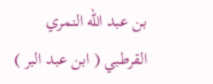بن عبد الله النمري القرطبي ( ابن عبد البر )